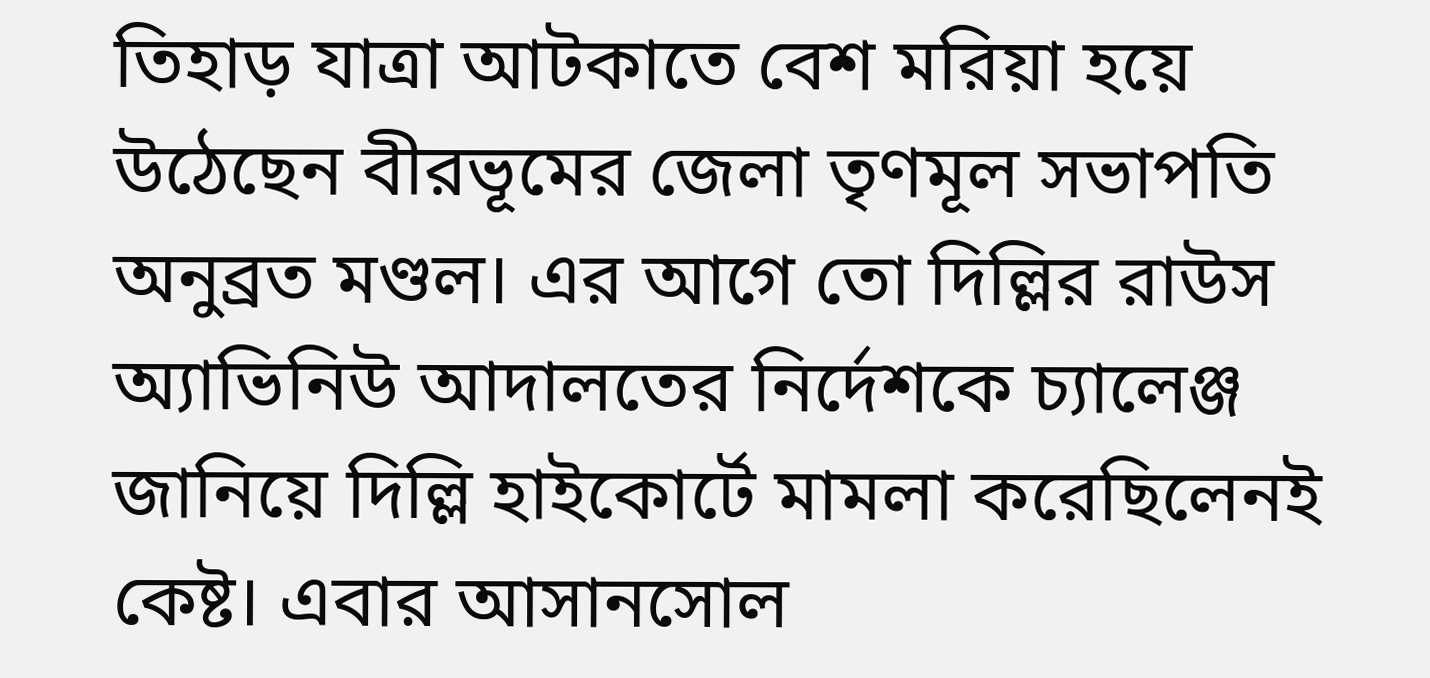তিহাড় যাত্রা আটকাতে বেশ মরিয়া হয়ে উঠেছেন বীরভূমের জেলা তৃণমূল সভাপতি অনুব্রত মণ্ডল। এর আগে তো দিল্লির রাউস অ্যাভিনিউ আদালতের নির্দেশকে চ্যালেঞ্জ জানিয়ে দিল্লি হাইকোর্টে মামলা করেছিলেনই কেষ্ট। এবার আসানসোল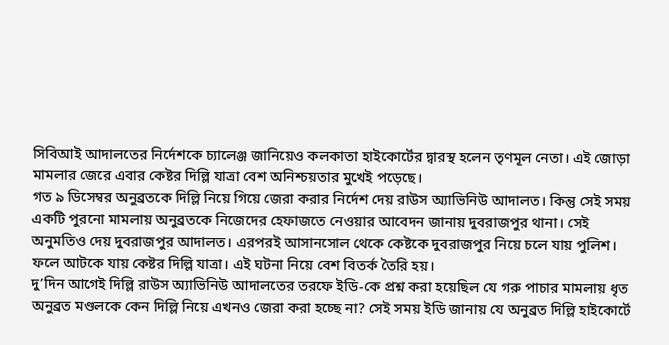সিবিআই আদালতের নির্দেশকে চ্যালেঞ্জ জানিয়েও কলকাতা হাইকোর্টের দ্বারস্থ হলেন তৃণমূল নেতা। এই জোড়া মামলার জেরে এবার কেষ্টর দিল্লি যাত্রা বেশ অনিশ্চয়তার মুখেই পড়েছে।
গত ৯ ডিসেম্বর অনুব্রতকে দিল্লি নিয়ে গিয়ে জেরা করার নির্দেশ দেয় রাউস অ্যাভিনিউ আদালত। কিন্তু সেই সময় একটি পুরনো মামলায় অনুব্রতকে নিজেদের হেফাজতে নেওয়ার আবেদন জানায় দুবরাজপুর থানা। সেই অনুমতিও দেয় দুবরাজপুর আদালত। এরপরই আসানসোল থেকে কেষ্টকে দুবরাজপুর নিয়ে চলে যায় পুলিশ। ফলে আটকে যায় কেষ্টর দিল্লি যাত্রা। এই ঘটনা নিয়ে বেশ বিতর্ক তৈরি হয়।
দু’দিন আগেই দিল্লি রাউস অ্যাভিনিউ আদালতের তরফে ইডি-কে প্রশ্ন করা হয়েছিল যে গরু পাচার মামলায় ধৃত অনুব্রত মণ্ডলকে কেন দিল্লি নিয়ে এখনও জেরা করা হচ্ছে না? সেই সময় ইডি জানায় যে অনুব্রত দিল্লি হাইকোর্টে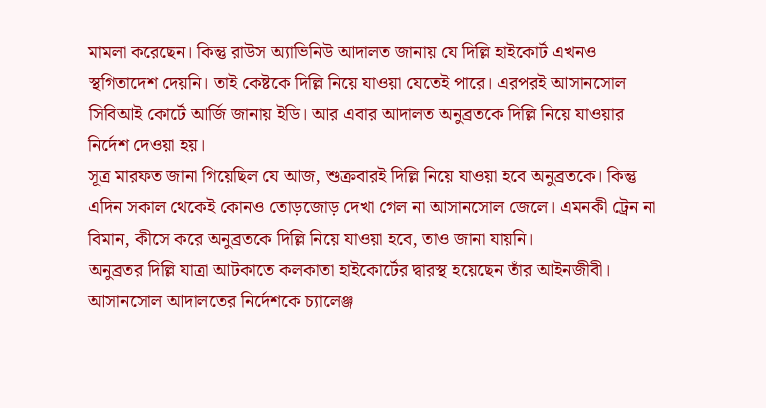মামলা করেছেন। কিন্তু রাউস অ্যাভিনিউ আদালত জানায় যে দিল্লি হাইকোর্ট এখনও স্থগিতাদেশ দেয়নি। তাই কেষ্টকে দিল্লি নিয়ে যাওয়া যেতেই পারে। এরপরই আসানসোল সিবিআই কোর্টে আর্জি জানায় ইডি। আর এবার আদালত অনুব্রতকে দিল্লি নিয়ে যাওয়ার নির্দেশ দেওয়া হয়।
সূত্র মারফত জানা গিয়েছিল যে আজ, শুক্রবারই দিল্লি নিয়ে যাওয়া হবে অনুব্রতকে। কিন্তু এদিন সকাল থেকেই কোনও তোড়জোড় দেখা গেল না আসানসোল জেলে। এমনকী ট্রেন না বিমান, কীসে করে অনুব্রতকে দিল্লি নিয়ে যাওয়া হবে, তাও জানা যায়নি।
অনুব্রতর দিল্লি যাত্রা আটকাতে কলকাতা হাইকোর্টের দ্বারস্থ হয়েছেন তাঁর আইনজীবী। আসানসোল আদালতের নির্দেশকে চ্যালেঞ্জ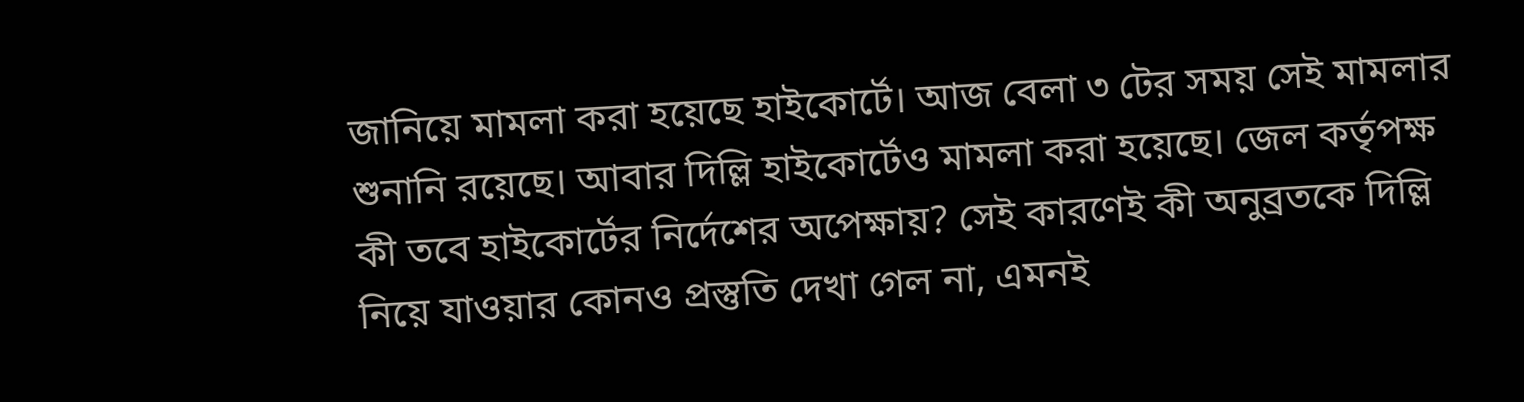জানিয়ে মামলা করা হয়েছে হাইকোর্টে। আজ বেলা ৩ টের সময় সেই মামলার শুনানি রয়েছে। আবার দিল্লি হাইকোর্টেও মামলা করা হয়েছে। জেল কর্তৃপক্ষ কী তবে হাইকোর্টের নির্দেশের অপেক্ষায়? সেই কারণেই কী অনুব্রতকে দিল্লি নিয়ে যাওয়ার কোনও প্রস্তুতি দেখা গেল না, এমনই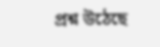প্রশ্ন উঠেছে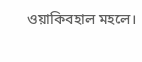ওয়াকিবহাল মহলে।